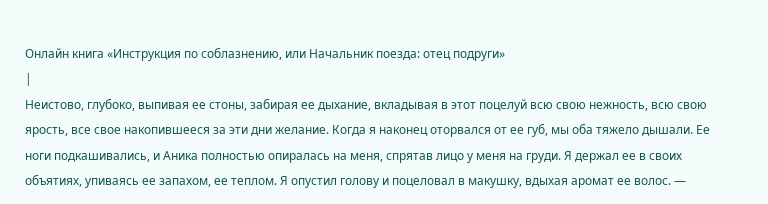Онлайн книга «Инструкция по соблазнению, или Начальник поезда: отец подруги»
|
Неистово, глубоко, выпивая ее стоны, забирая ее дыхание, вкладывая в этот поцелуй всю свою нежность, всю свою ярость, все свое накопившееся за эти дни желание. Когда я наконец оторвался от ее губ, мы оба тяжело дышали. Ее ноги подкашивались, и Аника полностью опиралась на меня, спрятав лицо у меня на груди. Я держал ее в своих объятиях, упиваясь ее запахом, ее теплом. Я опустил голову и поцеловал в макушку, вдыхая аромат ее волос. —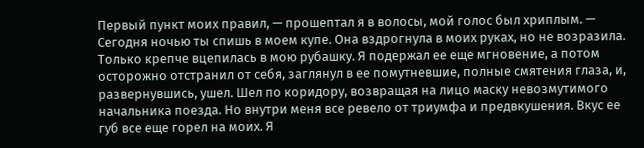Первый пункт моих правил, — прошептал я в волосы, мой голос был хриплым. — Сегодня ночью ты спишь в моем купе. Она вздрогнула в моих руках, но не возразила. Только крепче вцепилась в мою рубашку. Я подержал ее еще мгновение, а потом осторожно отстранил от себя, заглянул в ее помутневшие, полные смятения глаза, и, развернувшись, ушел. Шел по коридору, возвращая на лицо маску невозмутимого начальника поезда. Но внутри меня все ревело от триумфа и предвкушения. Вкус ее губ все еще горел на моих. Я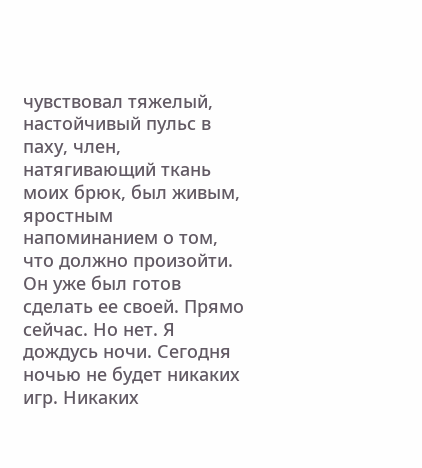чувствовал тяжелый, настойчивый пульс в паху, член, натягивающий ткань моих брюк, был живым, яростным напоминанием о том, что должно произойти. Он уже был готов сделать ее своей. Прямо сейчас. Но нет. Я дождусь ночи. Сегодня ночью не будет никаких игр. Никаких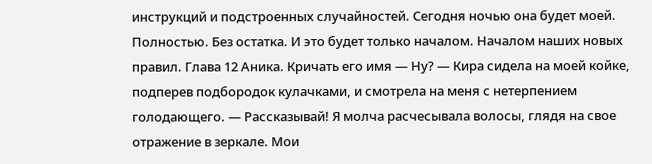инструкций и подстроенных случайностей. Сегодня ночью она будет моей. Полностью. Без остатка. И это будет только началом. Началом наших новых правил. Глава 12 Аника. Кричать его имя — Ну? — Кира сидела на моей койке, подперев подбородок кулачками, и смотрела на меня с нетерпением голодающего. — Рассказывай! Я молча расчесывала волосы, глядя на свое отражение в зеркале. Мои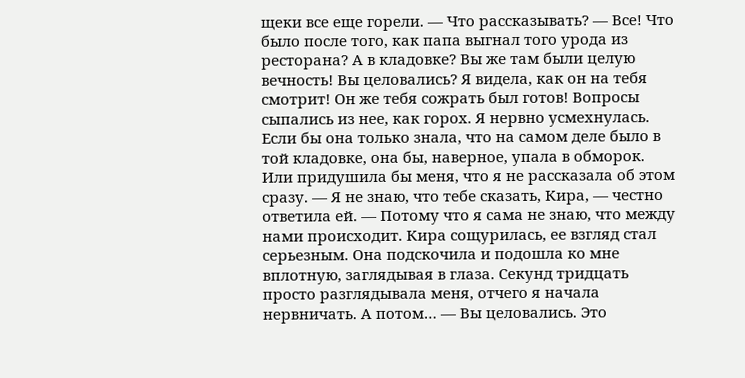щеки все еще горели. — Что рассказывать? — Все! Что было после того, как папа выгнал того урода из ресторана? А в кладовке? Вы же там были целую вечность! Вы целовались? Я видела, как он на тебя смотрит! Он же тебя сожрать был готов! Вопросы сыпались из нее, как горох. Я нервно усмехнулась. Если бы она только знала, что на самом деле было в той кладовке, она бы, наверное, упала в обморок. Или придушила бы меня, что я не рассказала об этом сразу. — Я не знаю, что тебе сказать, Кира, — честно ответила ей. — Потому что я сама не знаю, что между нами происходит. Кира сощурилась, ее взгляд стал серьезным. Она подскочила и подошла ко мне вплотную, заглядывая в глаза. Секунд тридцать просто разглядывала меня, отчего я начала нервничать. А потом… — Вы целовались. Это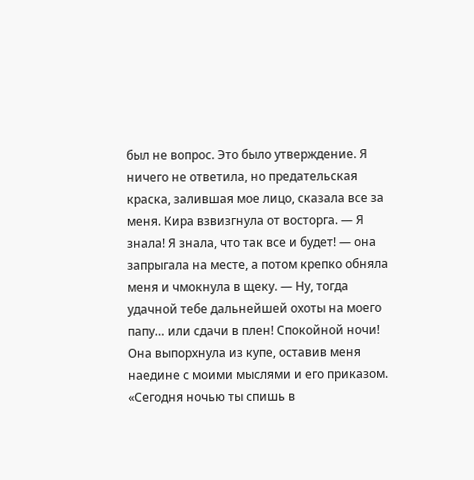был не вопрос. Это было утверждение. Я ничего не ответила, но предательская краска, залившая мое лицо, сказала все за меня. Кира взвизгнула от восторга. — Я знала! Я знала, что так все и будет! — она запрыгала на месте, а потом крепко обняла меня и чмокнула в щеку. — Ну, тогда удачной тебе дальнейшей охоты на моего папу… или сдачи в плен! Спокойной ночи! Она выпорхнула из купе, оставив меня наедине с моими мыслями и его приказом. «Сегодня ночью ты спишь в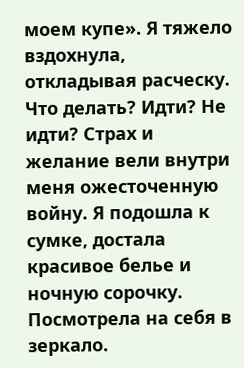моем купе». Я тяжело вздохнула, откладывая расческу. Что делать? Идти? Не идти? Страх и желание вели внутри меня ожесточенную войну. Я подошла к сумке, достала красивое белье и ночную сорочку. Посмотрела на себя в зеркало.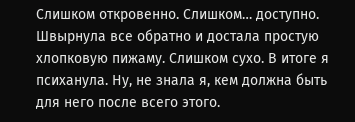Слишком откровенно. Слишком… доступно. Швырнула все обратно и достала простую хлопковую пижаму. Слишком сухо. В итоге я психанула. Ну, не знала я, кем должна быть для него после всего этого.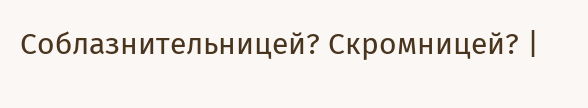Соблазнительницей? Скромницей? |